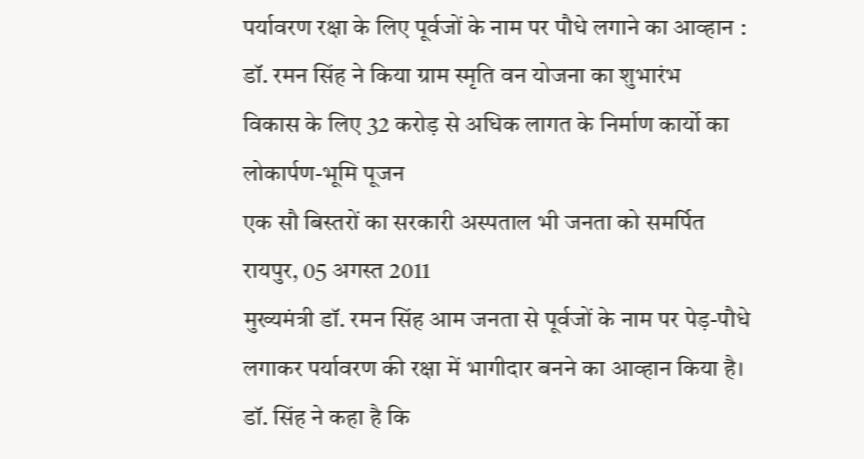पर्यावरण रक्षा के लिए पूर्वजों के नाम पर पौधे लगाने का आव्हान : डॉ. रमन सिंह ने किया ग्राम स्मृति वन योजना का शुभारंभ
विकास के लिए 32 करोड़ से अधिक लागत के निर्माण कार्यो का लोकार्पण-भूमि पूजन
एक सौ बिस्तरों का सरकारी अस्पताल भी जनता को समर्पित
रायपुर, 05 अगस्त 2011
मुख्यमंत्री डॉ. रमन सिंह आम जनता से पूर्वजों के नाम पर पेड़-पौधे लगाकर पर्यावरण की रक्षा में भागीदार बनने का आव्हान किया है। डॉ. सिंह ने कहा है कि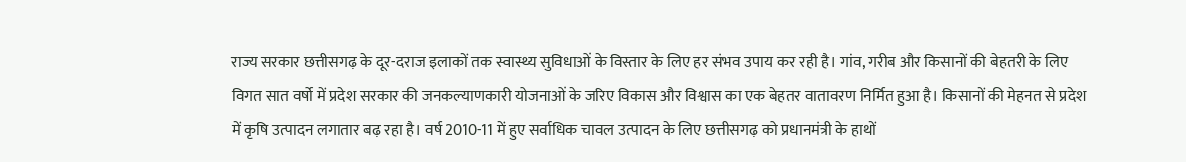राज्य सरकार छत्तीसगढ़ के दूर-दराज इलाकों तक स्वास्थ्य सुविधाओं के विस्तार के लिए हर संभव उपाय कर रही है। गांव, गरीब और किसानों की बेहतरी के लिए विगत सात वर्षो में प्रदेश सरकार की जनकल्याणकारी योजनाओं के जरिए विकास और विश्वास का एक बेहतर वातावरण निर्मित हुआ है। किसानों की मेहनत से प्रदेश में कृषि उत्पादन लगातार बढ़ रहा है। वर्ष 2010-11 में हुए सर्वाधिक चावल उत्पादन के लिए छत्तीसगढ़ को प्रधानमंत्री के हाथों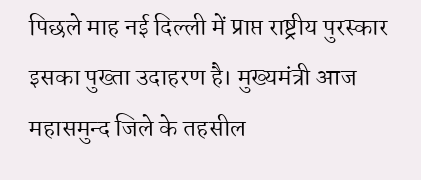पिछले माह नई दिल्ली में प्राप्त राष्ट्रीय पुरस्कार इसका पुख्ता उदाहरण है। मुख्यमंत्री आज महासमुन्द जिले के तहसील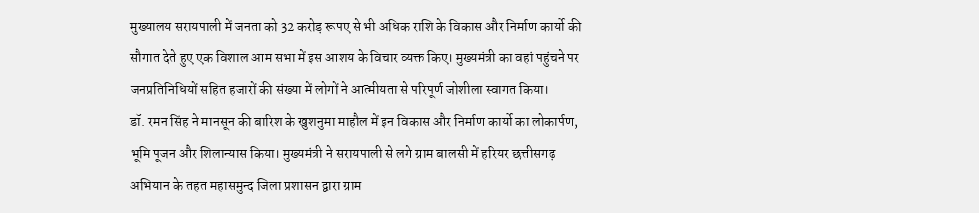मुख्यालय सरायपाली में जनता को 32 करोड़ रूपए से भी अधिक राशि के विकास और निर्माण कार्यो की सौगात देते हुए एक विशाल आम सभा में इस आशय के विचार व्यक्त किए। मुख्यमंत्री का वहां पहुंचने पर जनप्रतिनिधियों सहित हजारों की संख्या में लोगों ने आत्मीयता से परिपूर्ण जोशीला स्वागत किया।
डॉ. रमन सिंह ने मानसून की बारिश के खुशनुमा माहौल में इन विकास और निर्माण कार्यो का लोकार्पण, भूमि पूजन और शिलान्यास किया। मुख्यमंत्री ने सरायपाली से लगे ग्राम बालसी में हरियर छत्तीसगढ़ अभियान के तहत महासमुन्द जिला प्रशासन द्वारा ग्राम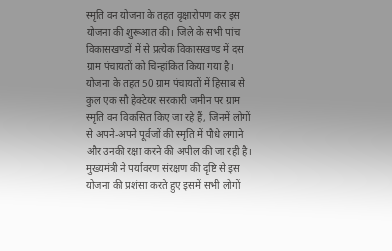स्मृति वन योजना के तहत वृक्षारोपण कर इस योजना की शुरूआत की। जिले के सभी पांच विकासखण्डों में से प्रत्येक विकासखण्ड में दस ग्राम पंचायतों को चिन्हांकित किया गया है। योजना के तहत 50 ग्राम पंचायतों में हिसाब से कुल एक सौ हेक्टेयर सरकारी जमीन पर ग्राम स्मृति वन विकसित किए जा रहे हैं, जिनमें लोगों से अपने-अपने पूर्वजों की स्मृति में पौधे लगाने और उनकी रक्षा करने की अपील की जा रही है।
मुख्यमंत्री ने पर्यावरण संरक्षण की दृष्टि से इस योजना की प्रशंसा करते हुए इसमें सभी लोगों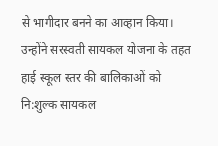से भागीदार बनने का आव्हान किया। उन्होंने सरस्वती सायकल योजना के तहत हाई स्कूल स्तर की बालिकाओं को नि:शुल्क सायकल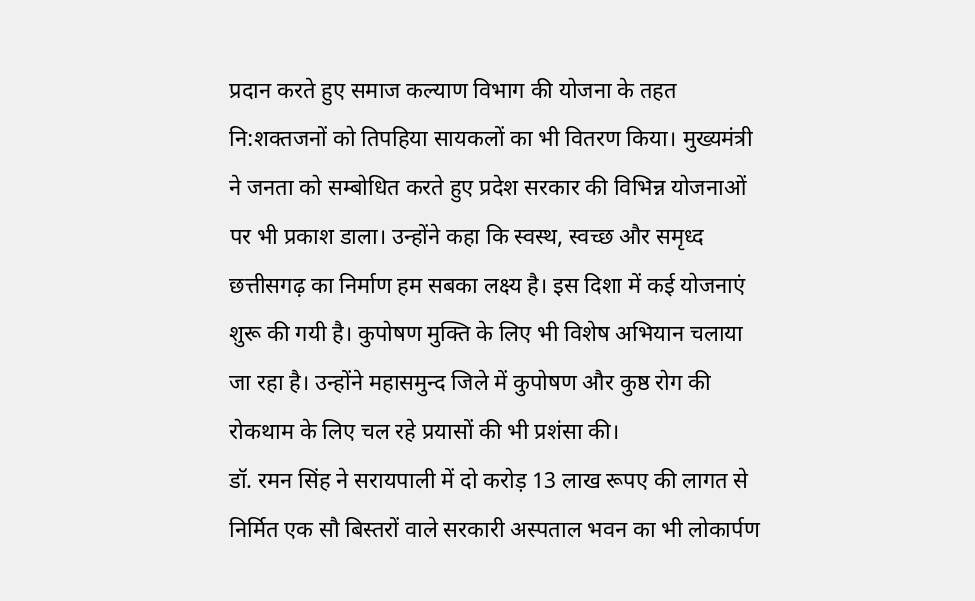प्रदान करते हुए समाज कल्याण विभाग की योजना के तहत नि:शक्तजनों को तिपहिया सायकलों का भी वितरण किया। मुख्यमंत्री ने जनता को सम्बोधित करते हुए प्रदेश सरकार की विभिन्न योजनाओं पर भी प्रकाश डाला। उन्होंने कहा कि स्वस्थ, स्वच्छ और समृध्द छत्तीसगढ़ का निर्माण हम सबका लक्ष्य है। इस दिशा में कई योजनाएं शुरू की गयी है। कुपोषण मुक्ति के लिए भी विशेष अभियान चलाया जा रहा है। उन्होंने महासमुन्द जिले में कुपोषण और कुष्ठ रोग की रोकथाम के लिए चल रहे प्रयासों की भी प्रशंसा की।
डॉ. रमन सिंह ने सरायपाली में दो करोड़ 13 लाख रूपए की लागत से निर्मित एक सौ बिस्तरों वाले सरकारी अस्पताल भवन का भी लोकार्पण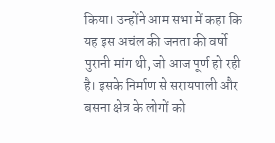किया। उन्होंने आम सभा में कहा कि यह इस अचंल की जनता की वर्षो पुरानी मांग थी, जो आज पूर्ण हो रही है। इसके निर्माण से सरायपाली और बसना क्षेत्र के लोगों को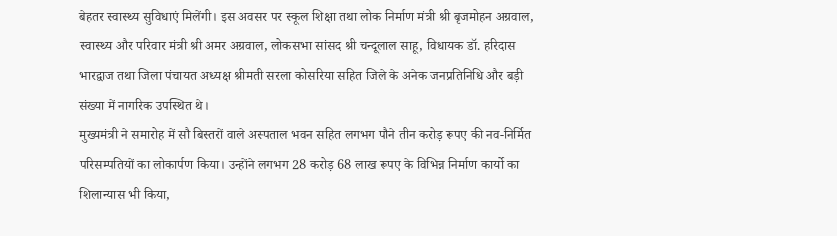बेहतर स्वास्थ्य सुविधाएं मिलेंगी। इस अवसर पर स्कूल शिक्षा तथा लोक निर्माण मंत्री श्री बृजमोहन अग्रवाल, स्वास्थ्य और परिवार मंत्री श्री अमर अग्रवाल, लोकसभा सांसद श्री चन्दूलाल साहू, विधायक डॉ. हरिदास भारद्वाज तथा जिला पंचायत अध्यक्ष श्रीमती सरला कोसरिया सहित जिले के अनेक जनप्रतिनिधि और बड़ी संख्या में नागरिक उपस्थित थे।
मुख्यमंत्री ने समारोह में सौ बिस्तरों वाले अस्पताल भवन सहित लगभग पौने तीन करोड़ रूपए की नव-निर्मित परिसम्पतियों का लोकार्पण किया। उन्होंने लगभग 28 करोड़ 68 लाख रूपए के विभिन्न निर्माण कार्यो का शिलान्यास भी किया,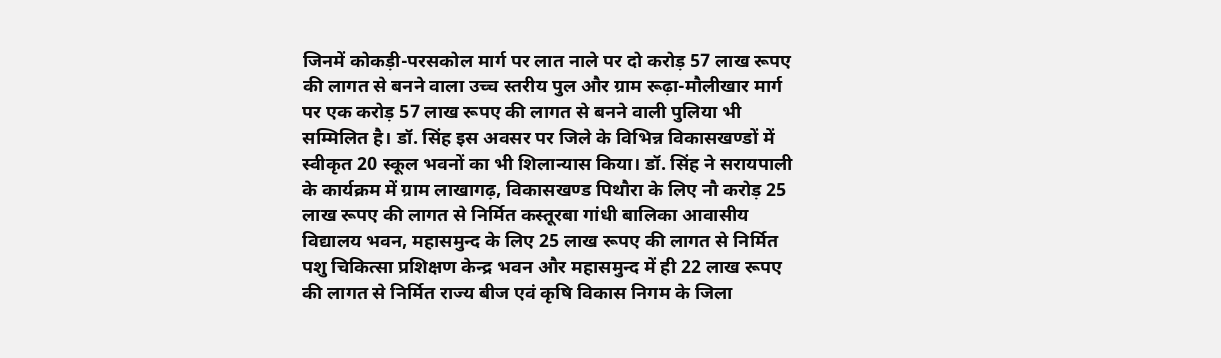जिनमें कोकड़ी-परसकोल मार्ग पर लात नाले पर दो करोड़ 57 लाख रूपए की लागत से बनने वाला उच्च स्तरीय पुल और ग्राम रूढ़ा-मौलीखार मार्ग पर एक करोड़ 57 लाख रूपए की लागत से बनने वाली पुलिया भी सम्मिलित है। डॉ. सिंह इस अवसर पर जिले के विभिन्न विकासखण्डों में स्वीकृत 20 स्कूल भवनों का भी शिलान्यास किया। डॉ. सिंह ने सरायपाली के कार्यक्रम में ग्राम लाखागढ़, विकासखण्ड पिथौरा के लिए नौ करोड़ 25 लाख रूपए की लागत से निर्मित कस्तूरबा गांधी बालिका आवासीय विद्यालय भवन, महासमुन्द के लिए 25 लाख रूपए की लागत से निर्मित पशु चिकित्सा प्रशिक्षण केन्द्र भवन और महासमुन्द में ही 22 लाख रूपए की लागत से निर्मित राज्य बीज एवं कृषि विकास निगम के जिला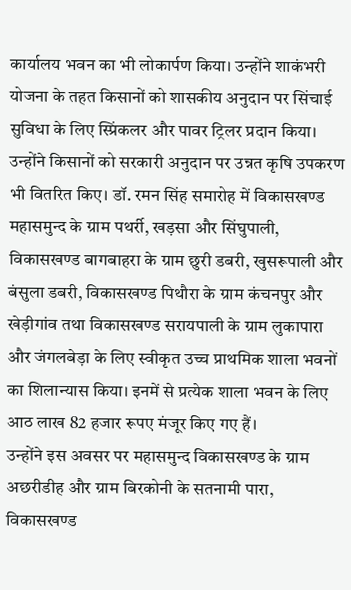कार्यालय भवन का भी लोकार्पण किया। उन्होंने शाकंभरी योजना के तहत किसानों को शासकीय अनुदान पर सिंचाई सुविधा के लिए स्प्रिंकलर और पावर ट्रिलर प्रदान किया। उन्होंने किसानों को सरकारी अनुदान पर उन्नत कृषि उपकरण भी वितरित किए। डॉ. रमन सिंह समारोह में विकासखण्ड महासमुन्द के ग्राम पथर्री, खड़सा और सिंघुपाली, विकासखण्ड बागबाहरा के ग्राम छुरी डबरी, खुसरूपाली और बंसुला डबरी, विकासखण्ड पिथौरा के ग्राम कंचनपुर और खेड़ीगांव तथा विकासखण्ड सरायपाली के ग्राम लुकापारा और जंगलबेड़ा के लिए स्वीकृत उच्च प्राथमिक शाला भवनों का शिलान्यास किया। इनमें से प्रत्येक शाला भवन के लिए आठ लाख 82 हजार रूपए मंजूर किए गए हैं।
उन्होंने इस अवसर पर महासमुन्द विकासखण्ड के ग्राम अछरीडीह और ग्राम बिरकोनी के सतनामी पारा, विकासखण्ड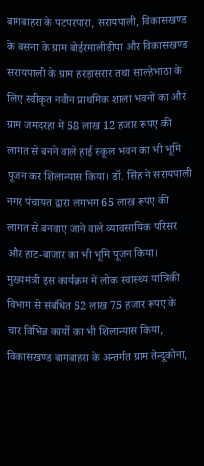बागबाहरा के पटपरपारा, सरायपाली, विकासखण्ड के बसना के ग्राम बोईरमालीडीपा और विकासखण्ड सरायपाली के ग्राम हरड़ासरार तथा साल्हेभाठा के लिए स्वीकृत नवीन प्राथमिक शाला भवनों का और ग्राम जमदरहा में 58 लाख 12 हजार रूपए की लागत से बनने वाले हाई स्कूल भवन का भी भूमि पूजन कर शिलान्यास किया। डॉ. सिंह ने सरायपाली नगर पंचायत द्वारा लगभग 65 लाख रूपए की लागत से बनवाए जाने वाले व्यावसायिक परिसर और हाट-बाजार का भी भूमि पूजन किया। मुख्यमंत्री इस कार्यक्रम में लोक स्वास्थ्य यांत्रिकी विभाग से संबंधित 52 लाख 75 हजार रूपए के चार विभिन्न कार्यो का भी शिलान्यास किया, विकासखण्ड बागबाहरा के अन्तर्गत ग्राम तेन्दूकोना,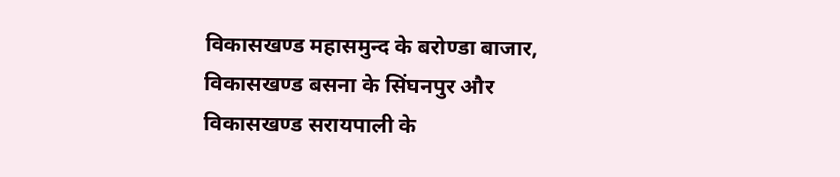विकासखण्ड महासमुन्द के बरोण्डा बाजार, विकासखण्ड बसना के सिंघनपुर और विकासखण्ड सरायपाली के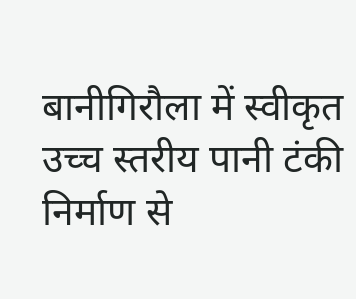बानीगिरौला में स्वीकृत उच्च स्तरीय पानी टंकी निर्माण से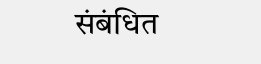संबंधित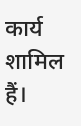कार्य शामिल हैं।